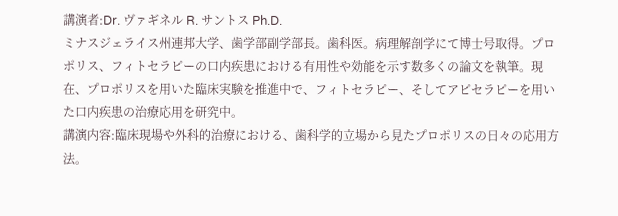講演者:Dr. ヴァギネル R. サントス Ph.D.
ミナスジェライス州連邦大学、歯学部副学部長。歯科医。病理解剖学にて博士号取得。プロポリス、フィトセラピーの口内疾患における有用性や効能を示す数多くの論文を執筆。現在、プロポリスを用いた臨床実験を推進中で、フィトセラピー、そしてアピセラピーを用いた口内疾患の治療応用を研究中。
講演内容:臨床現場や外科的治療における、歯科学的立場から見たプロポリスの日々の応用方法。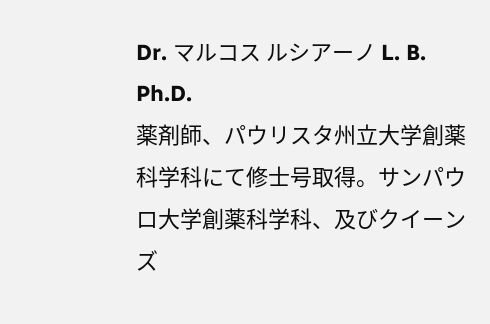Dr. マルコス ルシアーノ L. B. Ph.D.
薬剤師、パウリスタ州立大学創薬科学科にて修士号取得。サンパウロ大学創薬科学科、及びクイーンズ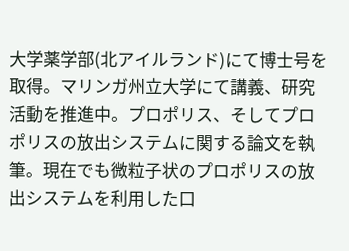大学薬学部(北アイルランド)にて博士号を取得。マリンガ州立大学にて講義、研究活動を推進中。プロポリス、そしてプロポリスの放出システムに関する論文を執筆。現在でも微粒子状のプロポリスの放出システムを利用した口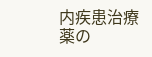内疾患治療薬の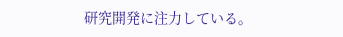研究開発に注力している。